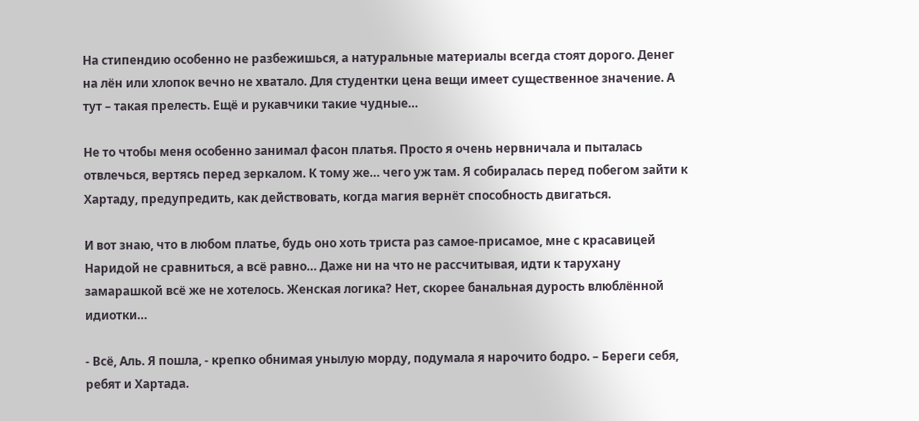На стипендию особенно не разбежишься, а натуральные материалы всегда стоят дорого. Денег на лён или хлопок вечно не хватало. Для студентки цена вещи имеет существенное значение. А тут – такая прелесть. Ещё и рукавчики такие чудные…

Не то чтобы меня особенно занимал фасон платья. Просто я очень нервничала и пыталась отвлечься, вертясь перед зеркалом. К тому же… чего уж там. Я собиралась перед побегом зайти к Хартаду, предупредить, как действовать, когда магия вернёт способность двигаться.

И вот знаю, что в любом платье, будь оно хоть триста раз самое-присамое, мне с красавицей Наридой не сравниться, а всё равно… Даже ни на что не рассчитывая, идти к тарухану замарашкой всё же не хотелось. Женская логика? Нет, скорее банальная дурость влюблённой идиотки…

- Всё, Аль. Я пошла, - крепко обнимая унылую морду, подумала я нарочито бодро. – Береги себя, ребят и Хартада.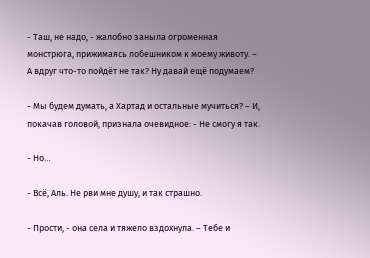- Таш, не надо, - жалобно заныла огроменная монстрюга, прижимаясь лобешником к моему животу. – А вдруг что-то пойдёт не так? Ну давай ещё подумаем?

- Мы будем думать, а Хартад и остальные мучиться? – И, покачав головой, признала очевидное: - Не смогу я так.

- Но…

- Всё, Аль. Не рви мне душу, и так страшно.

- Прости, - она села и тяжело вздохнула. – Тебе и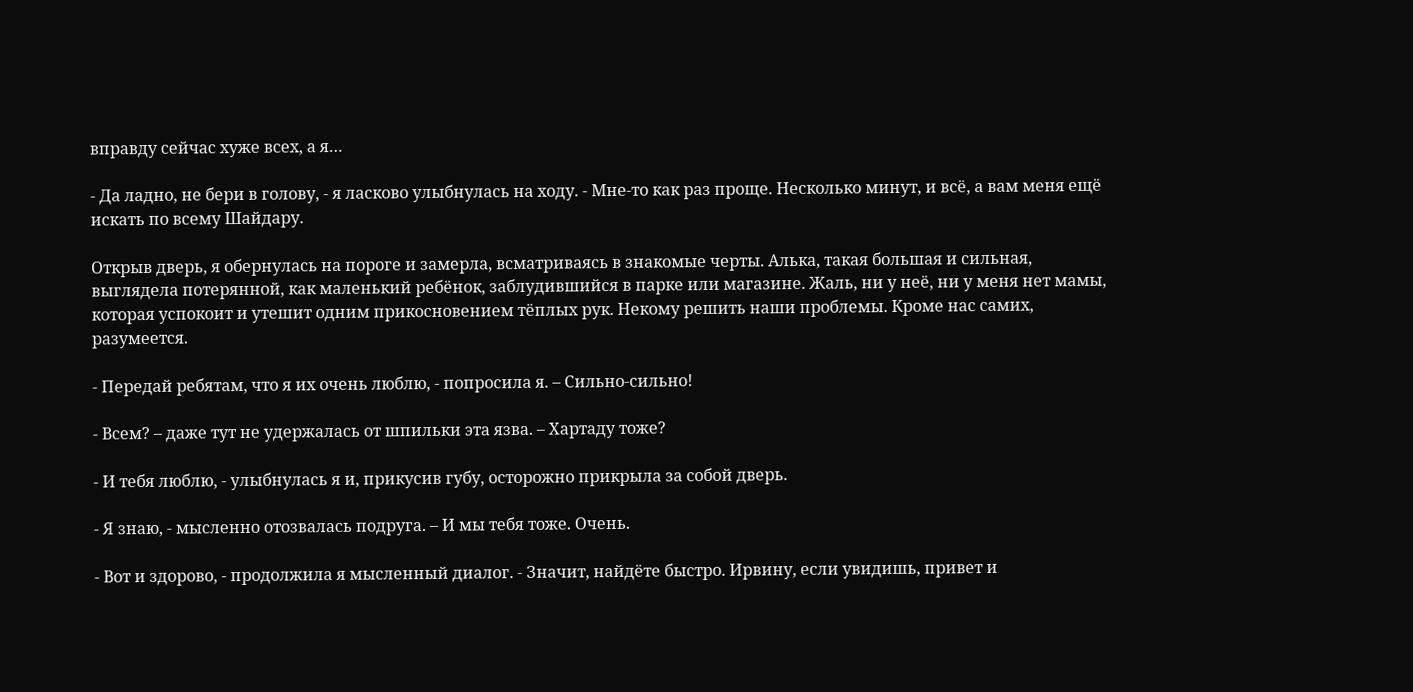вправду сейчас хуже всех, а я…

- Да ладно, не бери в голову, - я ласково улыбнулась на ходу. - Мне-то как раз проще. Несколько минут, и всё, а вам меня ещё искать по всему Шайдару.

Открыв дверь, я обернулась на пороге и замерла, всматриваясь в знакомые черты. Алька, такая большая и сильная, выглядела потерянной, как маленький ребёнок, заблудившийся в парке или магазине. Жаль, ни у неё, ни у меня нет мамы, которая успокоит и утешит одним прикосновением тёплых рук. Некому решить наши проблемы. Кроме нас самих, разумеется.

- Передай ребятам, что я их очень люблю, - попросила я. – Сильно-сильно!

- Всем? – даже тут не удержалась от шпильки эта язва. – Хартаду тоже?

- И тебя люблю, - улыбнулась я и, прикусив губу, осторожно прикрыла за собой дверь.

- Я знаю, - мысленно отозвалась подруга. – И мы тебя тоже. Очень.

- Вот и здорово, - продолжила я мысленный диалог. - Значит, найдёте быстро. Ирвину, если увидишь, привет и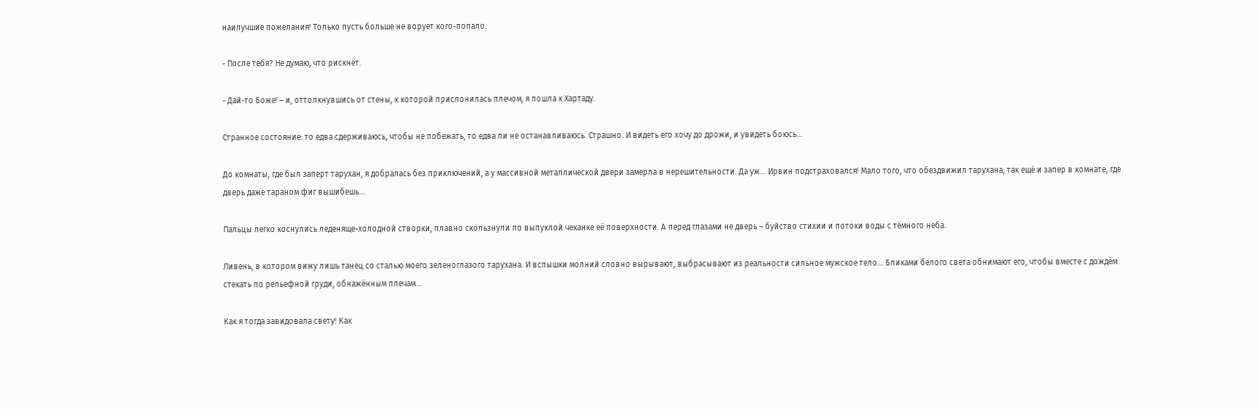наилучшие пожелания! Только пусть больше не ворует кого-попало.

- После тебя? Не думаю, что рискнёт.

- Дай-то Боже! – и, оттолкнувшись от стены, к которой прислонилась плечом, я пошла к Хартаду.

Странное состояние: то едва сдерживаюсь, чтобы не побежать, то едва ли не останавливаюсь. Страшно. И видеть его хочу до дрожи, и увидеть боюсь…

До комнаты, где был заперт тарухан, я добралась без приключений, а у массивной металлической двери замерла в нерешительности. Да уж… Ирвин подстраховался! Мало того, что обездвижил тарухана, так ещё и запер в комнате, где дверь даже тараном фиг вышибешь…

Пальцы легко коснулись леденяще-холодной створки, плавно скользнули по выпуклой чеканке её поверхности. А перед глазами не дверь – буйство стихии и потоки воды с тёмного неба.

Ливень, в котором вижу лишь танец со сталью моего зеленоглазого тарухана. И вспышки молний словно вырывают, выбрасывают из реальности сильное мужское тело… Бликами белого света обнимают его, чтобы вместе с дождём стекать по рельефной груди, обнажённым плечам…

Как я тогда завидовала свету! Как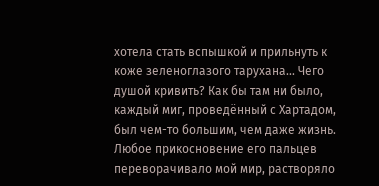хотела стать вспышкой и прильнуть к коже зеленоглазого тарухана... Чего душой кривить? Как бы там ни было, каждый миг, проведённый с Хартадом, был чем-то большим, чем даже жизнь. Любое прикосновение его пальцев переворачивало мой мир, растворяло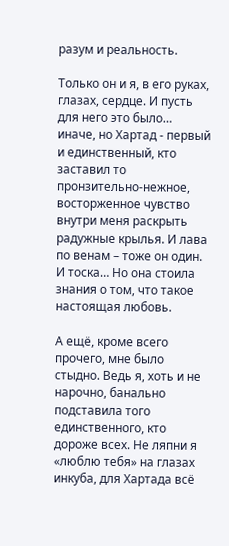разум и реальность.

Только он и я, в его руках, глазах, сердце. И пусть для него это было… иначе, но Хартад - первый и единственный, кто заставил то пронзительно-нежное, восторженное чувство внутри меня раскрыть радужные крылья. И лава по венам – тоже он один. И тоска… Но она стоила знания о том, что такое настоящая любовь.

А ещё, кроме всего прочего, мне было стыдно. Ведь я, хоть и не нарочно, банально подставила того единственного, кто дороже всех. Не ляпни я «люблю тебя» на глазах инкуба, для Хартада всё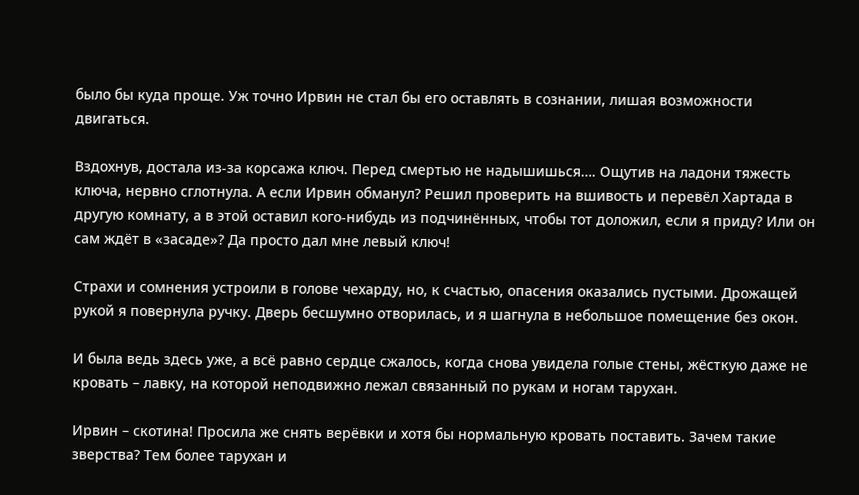было бы куда проще. Уж точно Ирвин не стал бы его оставлять в сознании, лишая возможности двигаться.

Вздохнув, достала из-за корсажа ключ. Перед смертью не надышишься…. Ощутив на ладони тяжесть ключа, нервно сглотнула. А если Ирвин обманул? Решил проверить на вшивость и перевёл Хартада в другую комнату, а в этой оставил кого-нибудь из подчинённых, чтобы тот доложил, если я приду? Или он сам ждёт в «засаде»? Да просто дал мне левый ключ!

Страхи и сомнения устроили в голове чехарду, но, к счастью, опасения оказались пустыми. Дрожащей рукой я повернула ручку. Дверь бесшумно отворилась, и я шагнула в небольшое помещение без окон.

И была ведь здесь уже, а всё равно сердце сжалось, когда снова увидела голые стены, жёсткую даже не кровать – лавку, на которой неподвижно лежал связанный по рукам и ногам тарухан.

Ирвин – скотина! Просила же снять верёвки и хотя бы нормальную кровать поставить. Зачем такие зверства? Тем более тарухан и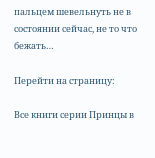пальцем шевельнуть не в состоянии сейчас, не то что бежать…

Перейти на страницу:

Все книги серии Принцы в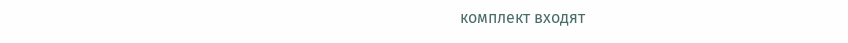комплект входят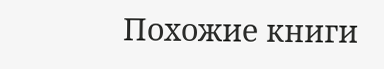Похожие книги